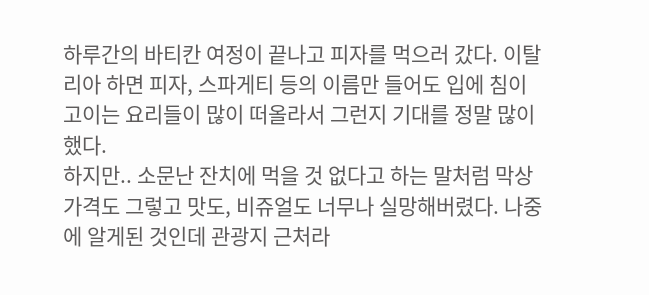하루간의 바티칸 여정이 끝나고 피자를 먹으러 갔다. 이탈리아 하면 피자, 스파게티 등의 이름만 들어도 입에 침이 고이는 요리들이 많이 떠올라서 그런지 기대를 정말 많이 했다.
하지만.. 소문난 잔치에 먹을 것 없다고 하는 말처럼 막상 가격도 그렇고 맛도, 비쥬얼도 너무나 실망해버렸다. 나중에 알게된 것인데 관광지 근처라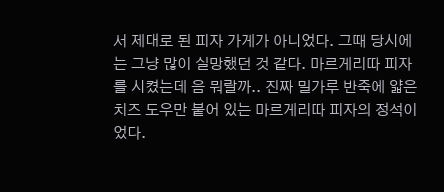서 제대로 된 피자 가게가 아니었다. 그때 당시에는 그냥 많이 실망했던 것 같다. 마르게리따 피자를 시켰는데 음 뭐랄까.. 진짜 밀가루 반죽에 얇은 치즈 도우만 붙어 있는 마르게리따 피자의 정석이었다.